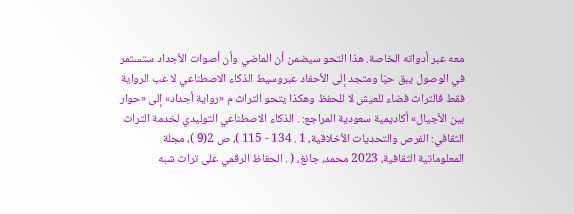معه عبر أدواته الخاصة. هذا التحو سيضمن أن الماضي وأن أصوات الأجداد ستستمر في الوصول يبق حيّا ومتجد إلى الأحفاد عبروسيط الذكاء الاصطناعي لا عب الرواية فقط فالتراث فضاء للعيش لا للحفظ وهكذا يتحو التراث م «رواية أجداد» إلى «حوار بين الأجيال» أكاديمية سعودية المراجع: . الذكاء الاصطناعي التوليدي لخدمة التراث الثقافي: الفرص والتحديات الأخلاقية، 1 . 134 - 115 )، ص 2(9 )، مجلة المعلوماتية الثقافية، 2023 محمد، جانغ، ( . الحفاظ الرقمي على تراث شبه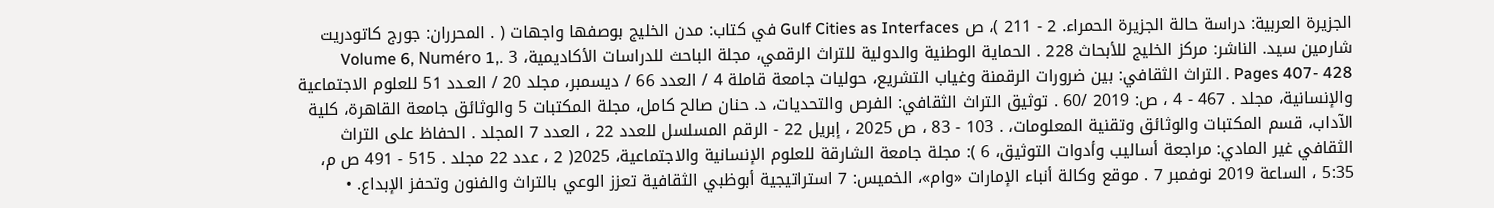الجزيرة العربية: دراسة حالة الجزيرة الحمراء. 2 - 211 )، ص Gulf Cities as Interfaces في كتاب: مدن الخليج بوصفها واجهات ( . المحرران: جورج كاتودريت شارمين سيد. الناشر: مركز الخليج للأبحاث 228 . الحماية الوطنية والدولية للتراث الرقمي، مجلة الباحث للدراسات الأكاديمية، 3 .Volume 6, Numéro 1, Pages 407- 428 . التراث الثقافي: بين ضرورات الرقمنة وغياب التشريع، حوليات جامعة قاملة 4 / العدد 66 / ديسمبر، مجلد 20 / العـدد 51 للعلوم الاجتماعية والإنسانية، مجلد . 467 - 4 ، ص: 2019 /60 . توثيق التراث الثقافي: الفرص والتحديات، د. حنان صالح كامل، مجلة المكتبات 5 والوثائق جامعة القاهرة، کلية الآداب، قسم المکتبات والوثائق وتقنية المعلومات، . 103 - 83 ، ص 2025 ، إبريل 22 - الرقم المسلسل للعدد 22 ، العدد 7 المجلد . الحفاظ على التراث الثقافي غير المادي: مراجعة أساليب وأدوات التوثيق، 6 ): مجلة جامعة الشارقة للعلوم الإنسانية والاجتماعية، 2025( 2 ، عدد 22 مجلد . 515 - 491 ص م، 5:35 ، الساعة 2019 نوفمبر 7 . موقع وكالة أنباء الإمارات «وام»، الخميس: 7 استراتيجية أبوظبي الثقافية تعزز الوعي بالتراث والفنون وتحفز الإبداع. •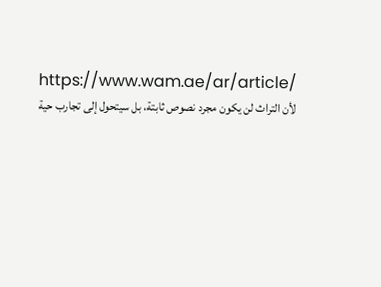https://www.wam.ae/ar/article/
لأن التراث لن يكون مجرد نصوص ثابتة، بل سيتحول إلى تجارب حية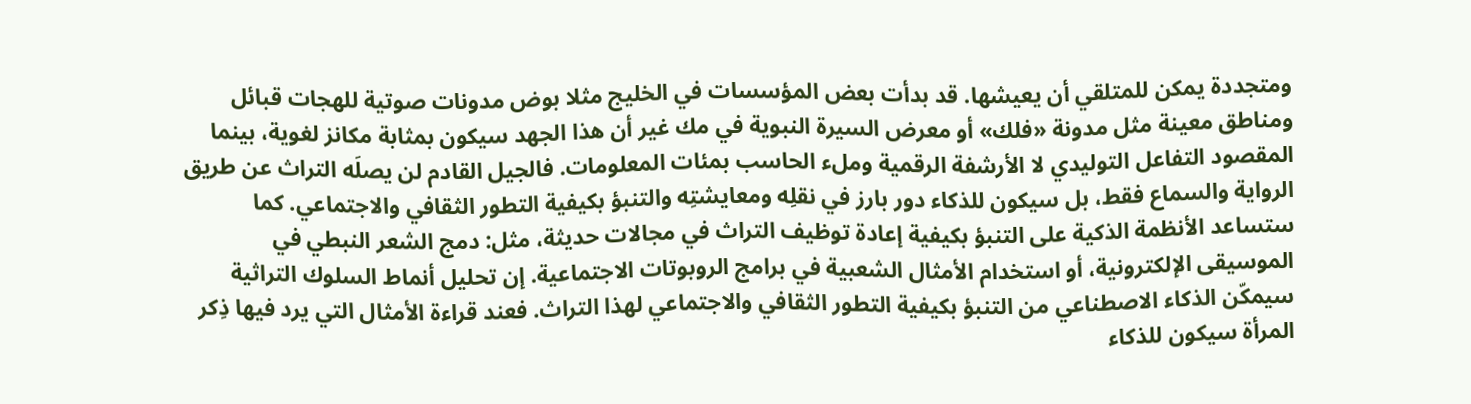ومتجددة يمكن للمتلقي أن يعيشها. قد بدأت بعض المؤسسات في الخليج مثلا بوض مدونات صوتية للهجات قبائل ومناطق معينة مثل مدونة «فلك» أو معرض السيرة النبوية في مك غير أن هذا الجهد سيكون بمثابة مكانز لغوية، بينما المقصود التفاعل التوليدي لا الأرشفة الرقمية وملء الحاسب بمئات المعلومات. فالجيل القادم لن يصلَه التراث عن طريق الرواية والسماع فقط، بل سيكون للذكاء دور بارز في نقلِه ومعايشتِه والتنبؤ بكيفية التطور الثقافي والاجتماعي. كما ستساعد الأنظمة الذكية على التنبؤ بكيفية إعادة توظيف التراث في مجالات حديثة، مثل: دمج الشعر النبطي في الموسيقى الإلكترونية، أو استخدام الأمثال الشعبية في برامج الروبوتات الاجتماعية. إن تحليل أنماط السلوك التراثية سيمكّن الذكاء الاصطناعي من التنبؤ بكيفية التطور الثقافي والاجتماعي لهذا التراث. فعند قراءة الأمثال التي يرد فيها ذِكر المرأة سيكون للذكاء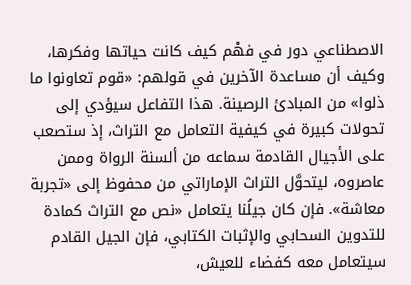الاصطناعي دور في فهْم كيف كانت حياتها وفكرها، وكيف أن مساعدة الآخرين في قولهم: «قوم تعاونوا ما ذلوا» من المبادئ الرصينة. هذا التفاعل سيؤدي إلى تحولات كبيرة في كيفية التعامل مع التراث، إذ ستصعب على الأجيال القادمة سماعه من ألسنة الرواة وممن عاصروه، ليتحوَّل التراث الإماراتي من محفوظ إلى «تجربة معاشة». فإن كان جيلُنا يتعامل «نص مع التراث كمادة للتدوين السحابي والإثبات الكتابي، فإن الجيل القادم سيتعامل معه كفضاء للعيش،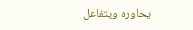يحاوره ويتفاعل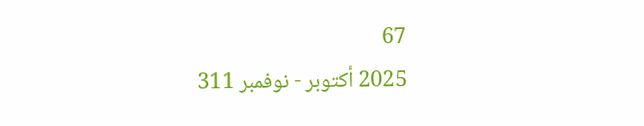67
2025 أكتوبر - نوفمبر 311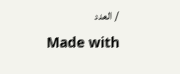/ العدد
Made with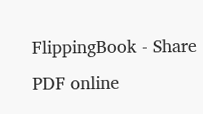FlippingBook - Share PDF online